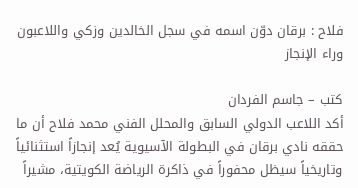فلاح : برقان دوّن اسمه في سجل الخالدين وزكي واللاعبون وراء الإنجاز

كتب – جاسم الفردان
أكد اللاعب الدولي السابق والمحلل الفني محمد فلاح أن ما حققه نادي برقان في البطولة الآسيوية يُعد إنجازاً استثنائياً وتاريخياً سيظل محفوراً في ذاكرة الرياضة الكويتية، مشيراً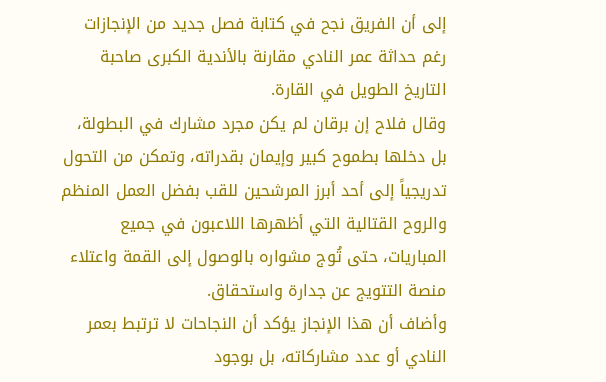إلى أن الفريق نجح في كتابة فصل جديد من الإنجازات رغم حداثة عمر النادي مقارنة بالأندية الكبرى صاحبة التاريخ الطويل في القارة.
وقال فلاح إن برقان لم يكن مجرد مشارك في البطولة، بل دخلها بطموح كبير وإيمان بقدراته، وتمكن من التحول تدريجياً إلى أحد أبرز المرشحين للقب بفضل العمل المنظم والروح القتالية التي أظهرها اللاعبون في جميع المباريات، حتى تُوج مشواره بالوصول إلى القمة واعتلاء منصة التتويج عن جدارة واستحقاق.
وأضاف أن هذا الإنجاز يؤكد أن النجاحات لا ترتبط بعمر النادي أو عدد مشاركاته، بل بوجود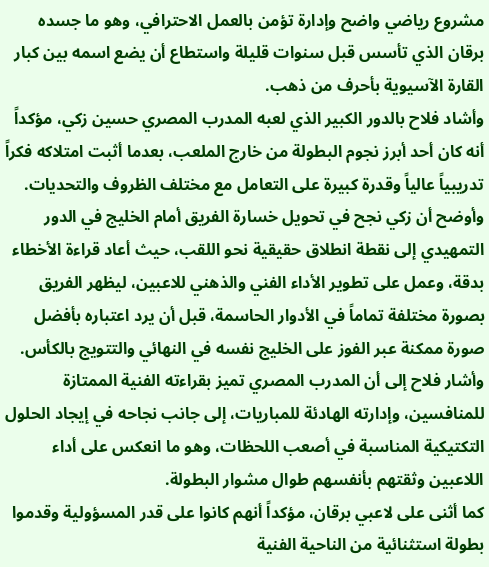مشروع رياضي واضح وإدارة تؤمن بالعمل الاحترافي، وهو ما جسده برقان الذي تأسس قبل سنوات قليلة واستطاع أن يضع اسمه بين كبار القارة الآسيوية بأحرف من ذهب.
وأشاد فلاح بالدور الكبير الذي لعبه المدرب المصري حسين زكي، مؤكداً أنه كان أحد أبرز نجوم البطولة من خارج الملعب، بعدما أثبت امتلاكه فكراً تدريبياً عالياً وقدرة كبيرة على التعامل مع مختلف الظروف والتحديات.
وأوضح أن زكي نجح في تحويل خسارة الفريق أمام الخليج في الدور التمهيدي إلى نقطة انطلاق حقيقية نحو اللقب، حيث أعاد قراءة الأخطاء بدقة، وعمل على تطوير الأداء الفني والذهني للاعبين، ليظهر الفريق بصورة مختلفة تماماً في الأدوار الحاسمة، قبل أن يرد اعتباره بأفضل صورة ممكنة عبر الفوز على الخليج نفسه في النهائي والتتويج بالكأس.
وأشار فلاح إلى أن المدرب المصري تميز بقراءته الفنية الممتازة للمنافسين، وإدارته الهادئة للمباريات، إلى جانب نجاحه في إيجاد الحلول التكتيكية المناسبة في أصعب اللحظات، وهو ما انعكس على أداء اللاعبين وثقتهم بأنفسهم طوال مشوار البطولة.
كما أثنى على لاعبي برقان، مؤكداً أنهم كانوا على قدر المسؤولية وقدموا بطولة استثنائية من الناحية الفنية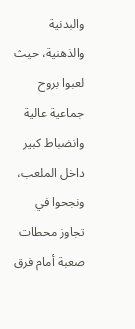والبدنية والذهنية، حيث لعبوا بروح جماعية عالية وانضباط كبير داخل الملعب، ونجحوا في تجاوز محطات صعبة أمام فرق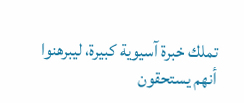تملك خبرة آسيوية كبيرة، ليبرهنوا أنهم يستحقون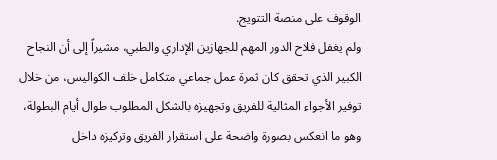الوقوف على منصة التتويج.
ولم يغفل فلاح الدور المهم للجهازين الإداري والطبي، مشيراً إلى أن النجاح الكبير الذي تحقق كان ثمرة عمل جماعي متكامل خلف الكواليس، من خلال توفير الأجواء المثالية للفريق وتجهيزه بالشكل المطلوب طوال أيام البطولة، وهو ما انعكس بصورة واضحة على استقرار الفريق وتركيزه داخل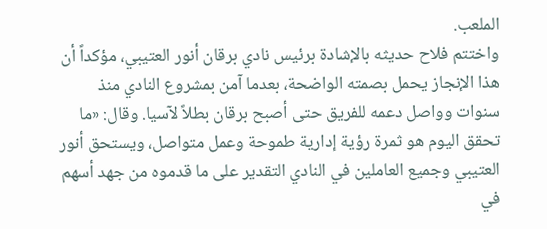الملعب.
واختتم فلاح حديثه بالإشادة برئيس نادي برقان أنور العتيبي، مؤكداً أن هذا الإنجاز يحمل بصمته الواضحة، بعدما آمن بمشروع النادي منذ سنوات وواصل دعمه للفريق حتى أصبح برقان بطلاً لآسيا. وقال: «ما تحقق اليوم هو ثمرة رؤية إدارية طموحة وعمل متواصل، ويستحق أنور العتيبي وجميع العاملين في النادي التقدير على ما قدموه من جهد أسهم في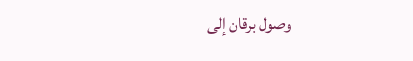وصول برقان إلى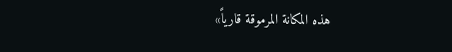هذه المكانة المرموقة قارياً»